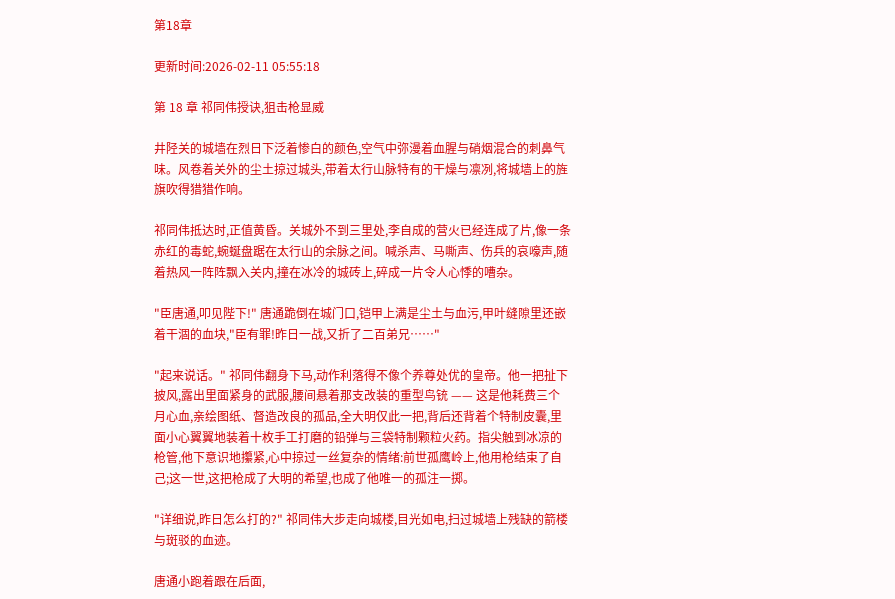第18章

更新时间:2026-02-11 05:55:18

第 18 章 祁同伟授诀,狙击枪显威

井陉关的城墙在烈日下泛着惨白的颜色,空气中弥漫着血腥与硝烟混合的刺鼻气味。风卷着关外的尘土掠过城头,带着太行山脉特有的干燥与凛冽,将城墙上的旌旗吹得猎猎作响。

祁同伟抵达时,正值黄昏。关城外不到三里处,李自成的营火已经连成了片,像一条赤红的毒蛇,蜿蜒盘踞在太行山的余脉之间。喊杀声、马嘶声、伤兵的哀嚎声,随着热风一阵阵飘入关内,撞在冰冷的城砖上,碎成一片令人心悸的嘈杂。

"臣唐通,叩见陛下!" 唐通跪倒在城门口,铠甲上满是尘土与血污,甲叶缝隙里还嵌着干涸的血块,"臣有罪!昨日一战,又折了二百弟兄……"

"起来说话。" 祁同伟翻身下马,动作利落得不像个养尊处优的皇帝。他一把扯下披风,露出里面紧身的武服,腰间悬着那支改装的重型鸟铳 —— 这是他耗费三个月心血,亲绘图纸、督造改良的孤品,全大明仅此一把,背后还背着个特制皮囊,里面小心翼翼地装着十枚手工打磨的铅弹与三袋特制颗粒火药。指尖触到冰凉的枪管,他下意识地攥紧,心中掠过一丝复杂的情绪:前世孤鹰岭上,他用枪结束了自己;这一世,这把枪成了大明的希望,也成了他唯一的孤注一掷。

"详细说,昨日怎么打的?" 祁同伟大步走向城楼,目光如电,扫过城墙上残缺的箭楼与斑驳的血迹。

唐通小跑着跟在后面,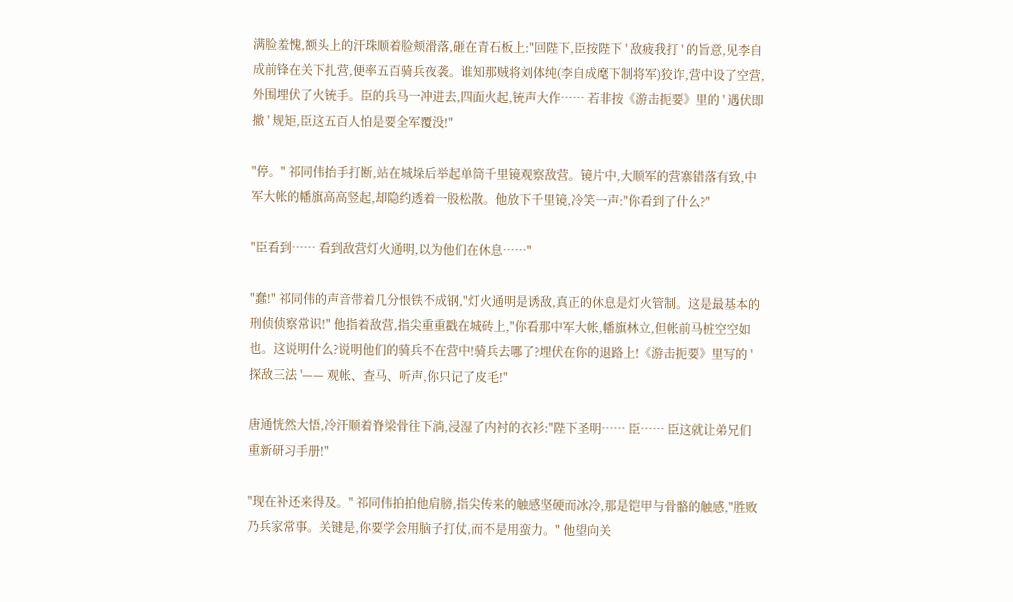满脸羞愧,额头上的汗珠顺着脸颊滑落,砸在青石板上:"回陛下,臣按陛下 ' 敌疲我打 ' 的旨意,见李自成前锋在关下扎营,便率五百骑兵夜袭。谁知那贼将刘体纯(李自成麾下制将军)狡诈,营中设了空营,外围埋伏了火铳手。臣的兵马一冲进去,四面火起,铳声大作…… 若非按《游击扼要》里的 ' 遇伏即撤 ' 规矩,臣这五百人怕是要全军覆没!"

"停。" 祁同伟抬手打断,站在城垛后举起单筒千里镜观察敌营。镜片中,大顺军的营寨错落有致,中军大帐的幡旗高高竖起,却隐约透着一股松散。他放下千里镜,冷笑一声:"你看到了什么?"

"臣看到…… 看到敌营灯火通明,以为他们在休息……"

"蠢!" 祁同伟的声音带着几分恨铁不成钢,"灯火通明是诱敌,真正的休息是灯火管制。这是最基本的刑侦侦察常识!" 他指着敌营,指尖重重戳在城砖上,"你看那中军大帐,幡旗林立,但帐前马桩空空如也。这说明什么?说明他们的骑兵不在营中!骑兵去哪了?埋伏在你的退路上!《游击扼要》里写的 ' 探敌三法 '—— 观帐、查马、听声,你只记了皮毛!"

唐通恍然大悟,冷汗顺着脊梁骨往下淌,浸湿了内衬的衣衫:"陛下圣明…… 臣…… 臣这就让弟兄们重新研习手册!"

"现在补还来得及。" 祁同伟拍拍他肩膀,指尖传来的触感坚硬而冰冷,那是铠甲与骨骼的触感,"胜败乃兵家常事。关键是,你要学会用脑子打仗,而不是用蛮力。" 他望向关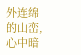外连绵的山峦,心中暗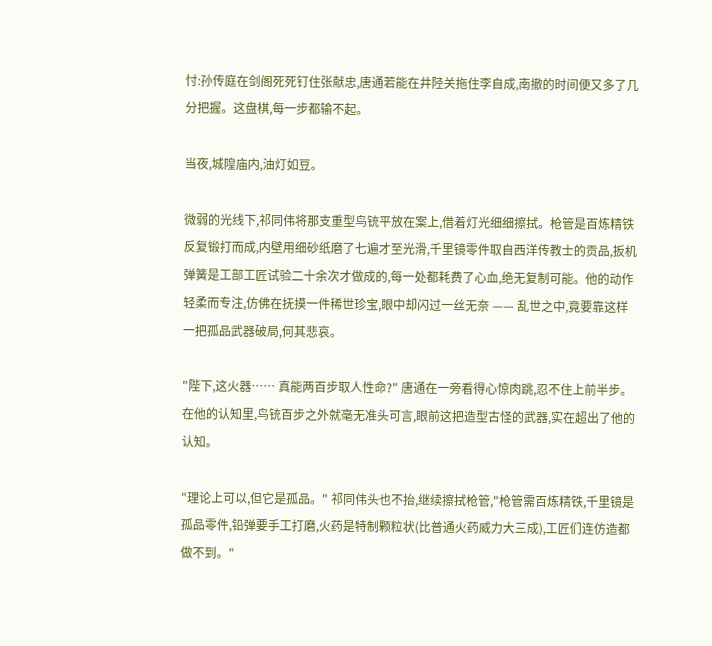忖:孙传庭在剑阁死死钉住张献忠,唐通若能在井陉关拖住李自成,南撤的时间便又多了几分把握。这盘棋,每一步都输不起。

当夜,城隍庙内,油灯如豆。

微弱的光线下,祁同伟将那支重型鸟铳平放在案上,借着灯光细细擦拭。枪管是百炼精铁反复锻打而成,内壁用细砂纸磨了七遍才至光滑,千里镜零件取自西洋传教士的贡品,扳机弹簧是工部工匠试验二十余次才做成的,每一处都耗费了心血,绝无复制可能。他的动作轻柔而专注,仿佛在抚摸一件稀世珍宝,眼中却闪过一丝无奈 —— 乱世之中,竟要靠这样一把孤品武器破局,何其悲哀。

"陛下,这火器…… 真能两百步取人性命?" 唐通在一旁看得心惊肉跳,忍不住上前半步。在他的认知里,鸟铳百步之外就毫无准头可言,眼前这把造型古怪的武器,实在超出了他的认知。

"理论上可以,但它是孤品。" 祁同伟头也不抬,继续擦拭枪管,"枪管需百炼精铁,千里镜是孤品零件,铅弹要手工打磨,火药是特制颗粒状(比普通火药威力大三成),工匠们连仿造都做不到。"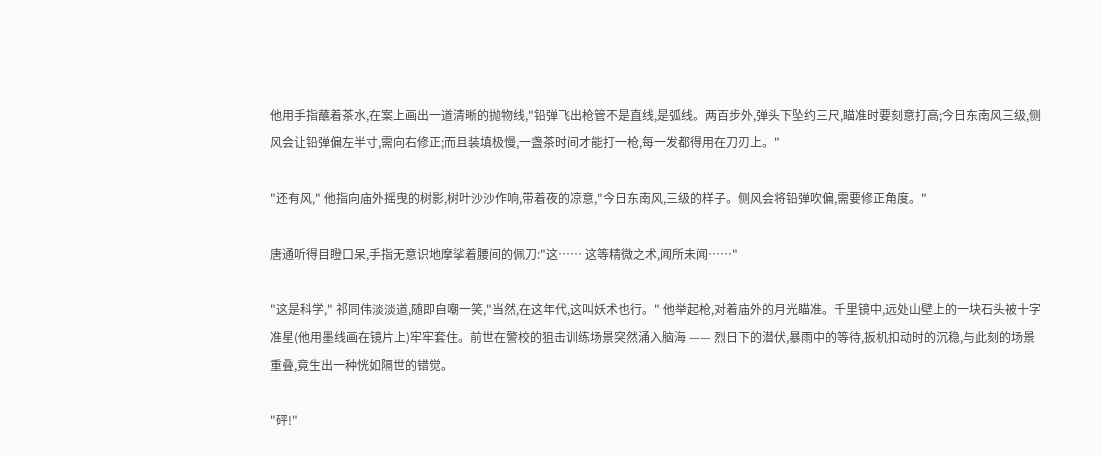他用手指蘸着茶水,在案上画出一道清晰的抛物线,"铅弹飞出枪管不是直线,是弧线。两百步外,弹头下坠约三尺,瞄准时要刻意打高;今日东南风三级,侧风会让铅弹偏左半寸,需向右修正;而且装填极慢,一盏茶时间才能打一枪,每一发都得用在刀刃上。"

"还有风," 他指向庙外摇曳的树影,树叶沙沙作响,带着夜的凉意,"今日东南风,三级的样子。侧风会将铅弹吹偏,需要修正角度。"

唐通听得目瞪口呆,手指无意识地摩挲着腰间的佩刀:"这…… 这等精微之术,闻所未闻……"

"这是科学," 祁同伟淡淡道,随即自嘲一笑,"当然,在这年代,这叫妖术也行。" 他举起枪,对着庙外的月光瞄准。千里镜中,远处山壁上的一块石头被十字准星(他用墨线画在镜片上)牢牢套住。前世在警校的狙击训练场景突然涌入脑海 —— 烈日下的潜伏,暴雨中的等待,扳机扣动时的沉稳,与此刻的场景重叠,竟生出一种恍如隔世的错觉。

"砰!"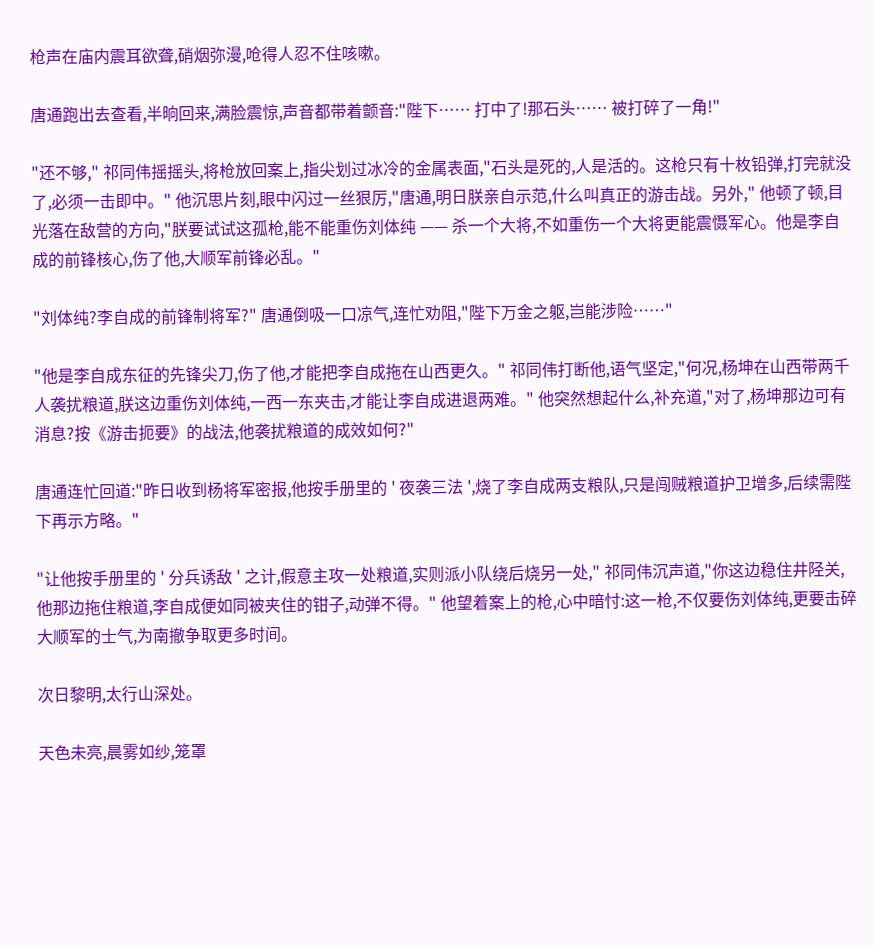枪声在庙内震耳欲聋,硝烟弥漫,呛得人忍不住咳嗽。

唐通跑出去查看,半晌回来,满脸震惊,声音都带着颤音:"陛下…… 打中了!那石头…… 被打碎了一角!"

"还不够," 祁同伟摇摇头,将枪放回案上,指尖划过冰冷的金属表面,"石头是死的,人是活的。这枪只有十枚铅弹,打完就没了,必须一击即中。" 他沉思片刻,眼中闪过一丝狠厉,"唐通,明日朕亲自示范,什么叫真正的游击战。另外," 他顿了顿,目光落在敌营的方向,"朕要试试这孤枪,能不能重伤刘体纯 —— 杀一个大将,不如重伤一个大将更能震慑军心。他是李自成的前锋核心,伤了他,大顺军前锋必乱。"

"刘体纯?李自成的前锋制将军?" 唐通倒吸一口凉气,连忙劝阻,"陛下万金之躯,岂能涉险……"

"他是李自成东征的先锋尖刀,伤了他,才能把李自成拖在山西更久。" 祁同伟打断他,语气坚定,"何况,杨坤在山西带两千人袭扰粮道,朕这边重伤刘体纯,一西一东夹击,才能让李自成进退两难。" 他突然想起什么,补充道,"对了,杨坤那边可有消息?按《游击扼要》的战法,他袭扰粮道的成效如何?"

唐通连忙回道:"昨日收到杨将军密报,他按手册里的 ' 夜袭三法 ',烧了李自成两支粮队,只是闯贼粮道护卫增多,后续需陛下再示方略。"

"让他按手册里的 ' 分兵诱敌 ' 之计,假意主攻一处粮道,实则派小队绕后烧另一处," 祁同伟沉声道,"你这边稳住井陉关,他那边拖住粮道,李自成便如同被夹住的钳子,动弹不得。" 他望着案上的枪,心中暗忖:这一枪,不仅要伤刘体纯,更要击碎大顺军的士气,为南撤争取更多时间。

次日黎明,太行山深处。

天色未亮,晨雾如纱,笼罩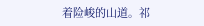着险峻的山道。祁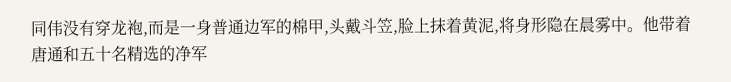同伟没有穿龙袍,而是一身普通边军的棉甲,头戴斗笠,脸上抹着黄泥,将身形隐在晨雾中。他带着唐通和五十名精选的净军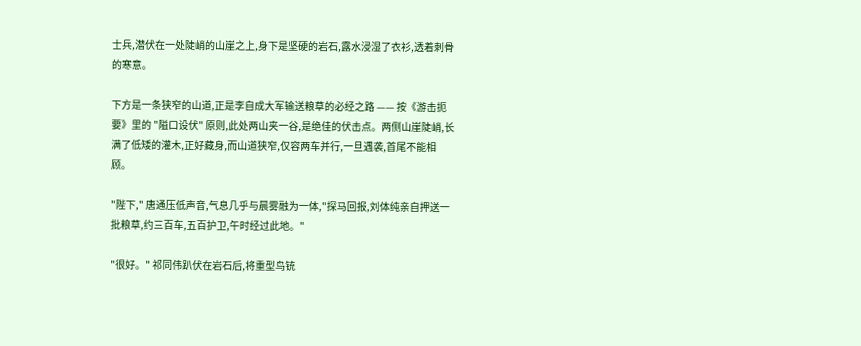士兵,潜伏在一处陡峭的山崖之上,身下是坚硬的岩石,露水浸湿了衣衫,透着刺骨的寒意。

下方是一条狭窄的山道,正是李自成大军输送粮草的必经之路 —— 按《游击扼要》里的 "隘口设伏" 原则,此处两山夹一谷,是绝佳的伏击点。两侧山崖陡峭,长满了低矮的灌木,正好藏身,而山道狭窄,仅容两车并行,一旦遇袭,首尾不能相顾。

"陛下," 唐通压低声音,气息几乎与晨雾融为一体,"探马回报,刘体纯亲自押送一批粮草,约三百车,五百护卫,午时经过此地。"

"很好。" 祁同伟趴伏在岩石后,将重型鸟铳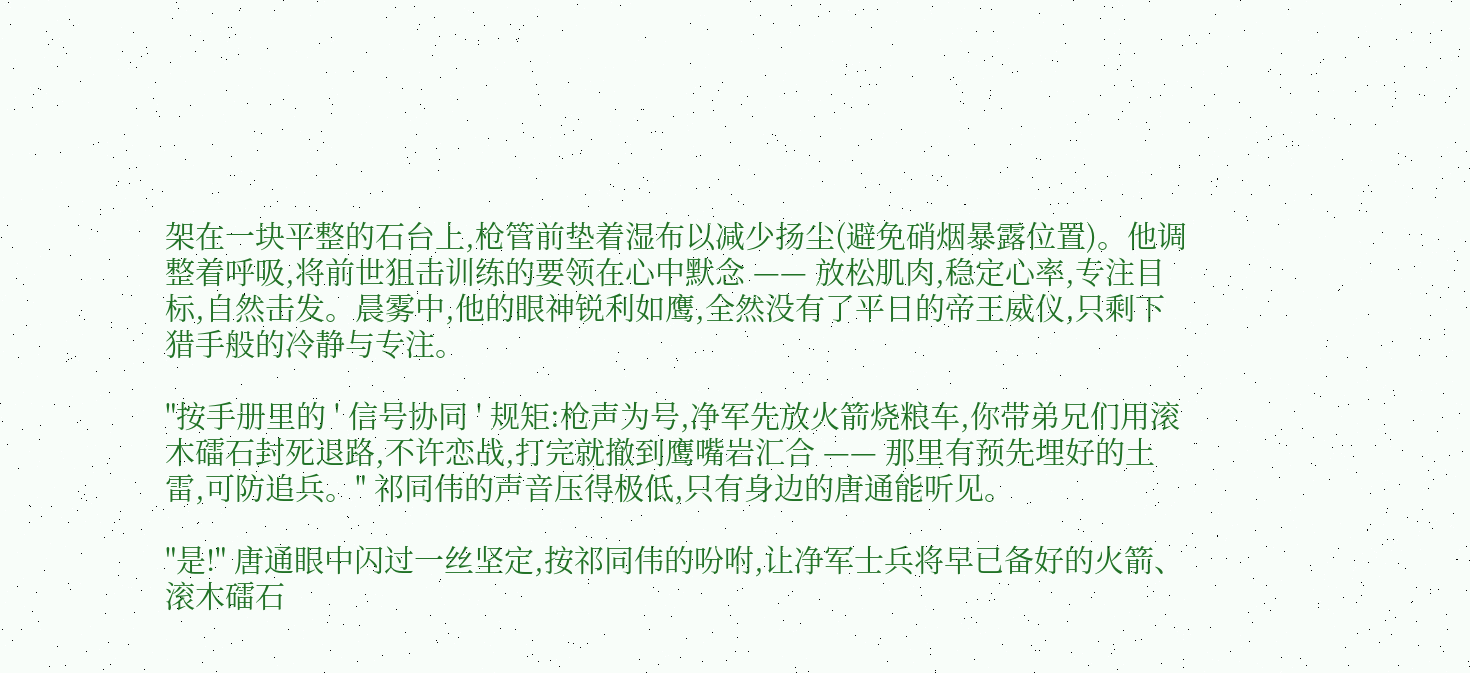架在一块平整的石台上,枪管前垫着湿布以减少扬尘(避免硝烟暴露位置)。他调整着呼吸,将前世狙击训练的要领在心中默念 —— 放松肌肉,稳定心率,专注目标,自然击发。晨雾中,他的眼神锐利如鹰,全然没有了平日的帝王威仪,只剩下猎手般的冷静与专注。

"按手册里的 ' 信号协同 ' 规矩:枪声为号,净军先放火箭烧粮车,你带弟兄们用滚木礌石封死退路,不许恋战,打完就撤到鹰嘴岩汇合 —— 那里有预先埋好的土雷,可防追兵。" 祁同伟的声音压得极低,只有身边的唐通能听见。

"是!" 唐通眼中闪过一丝坚定,按祁同伟的吩咐,让净军士兵将早已备好的火箭、滚木礌石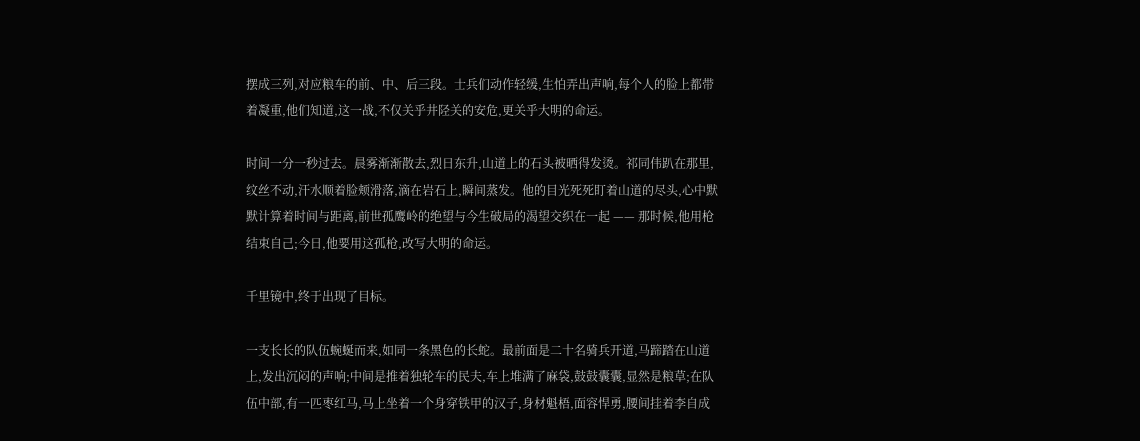摆成三列,对应粮车的前、中、后三段。士兵们动作轻缓,生怕弄出声响,每个人的脸上都带着凝重,他们知道,这一战,不仅关乎井陉关的安危,更关乎大明的命运。

时间一分一秒过去。晨雾渐渐散去,烈日东升,山道上的石头被晒得发烫。祁同伟趴在那里,纹丝不动,汗水顺着脸颊滑落,滴在岩石上,瞬间蒸发。他的目光死死盯着山道的尽头,心中默默计算着时间与距离,前世孤鹰岭的绝望与今生破局的渴望交织在一起 —— 那时候,他用枪结束自己;今日,他要用这孤枪,改写大明的命运。

千里镜中,终于出现了目标。

一支长长的队伍蜿蜒而来,如同一条黑色的长蛇。最前面是二十名骑兵开道,马蹄踏在山道上,发出沉闷的声响;中间是推着独轮车的民夫,车上堆满了麻袋,鼓鼓囊囊,显然是粮草;在队伍中部,有一匹枣红马,马上坐着一个身穿铁甲的汉子,身材魁梧,面容悍勇,腰间挂着李自成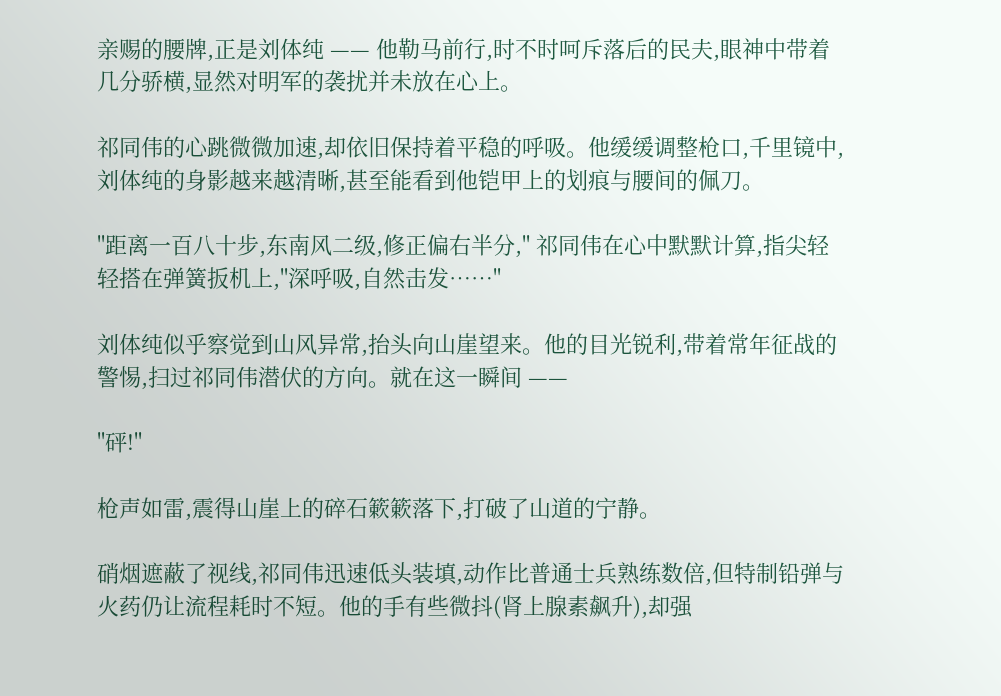亲赐的腰牌,正是刘体纯 —— 他勒马前行,时不时呵斥落后的民夫,眼神中带着几分骄横,显然对明军的袭扰并未放在心上。

祁同伟的心跳微微加速,却依旧保持着平稳的呼吸。他缓缓调整枪口,千里镜中,刘体纯的身影越来越清晰,甚至能看到他铠甲上的划痕与腰间的佩刀。

"距离一百八十步,东南风二级,修正偏右半分," 祁同伟在心中默默计算,指尖轻轻搭在弹簧扳机上,"深呼吸,自然击发……"

刘体纯似乎察觉到山风异常,抬头向山崖望来。他的目光锐利,带着常年征战的警惕,扫过祁同伟潜伏的方向。就在这一瞬间 ——

"砰!"

枪声如雷,震得山崖上的碎石簌簌落下,打破了山道的宁静。

硝烟遮蔽了视线,祁同伟迅速低头装填,动作比普通士兵熟练数倍,但特制铅弹与火药仍让流程耗时不短。他的手有些微抖(肾上腺素飙升),却强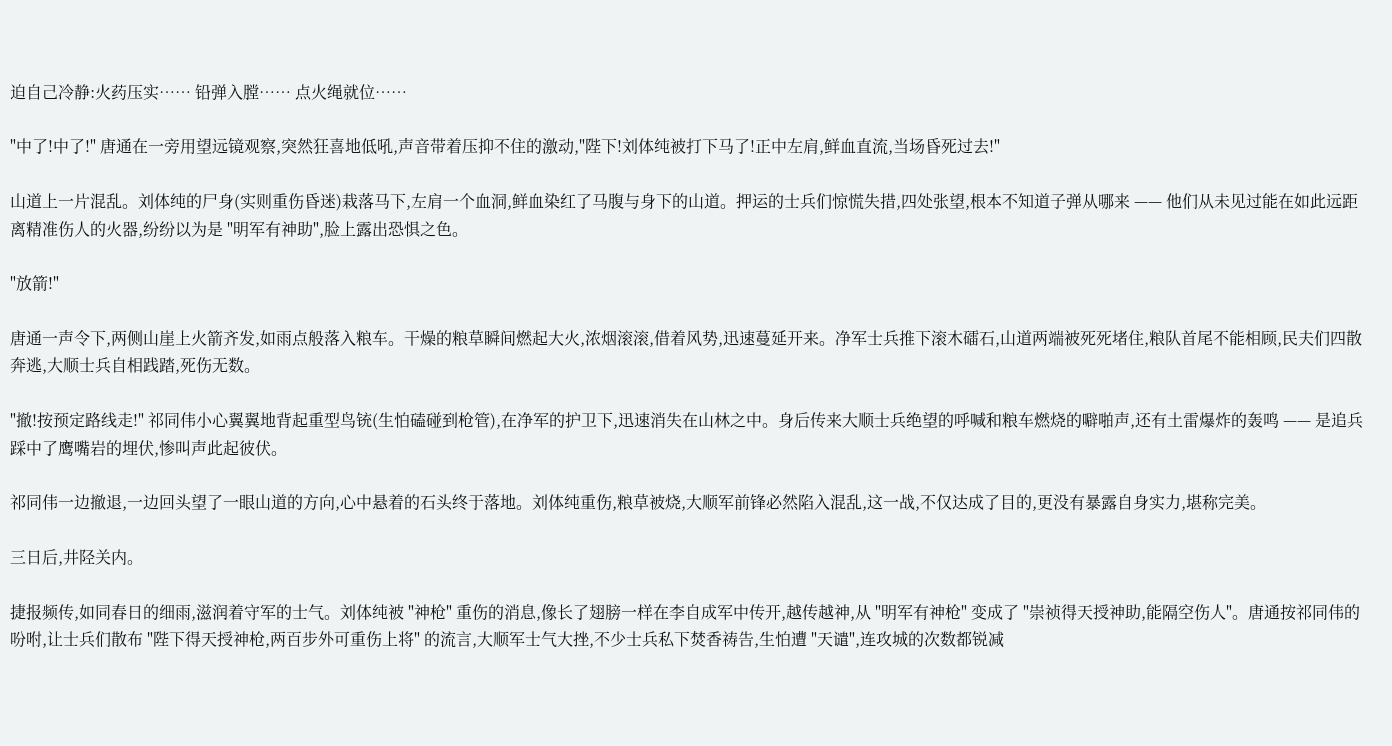迫自己冷静:火药压实…… 铅弹入膛…… 点火绳就位……

"中了!中了!" 唐通在一旁用望远镜观察,突然狂喜地低吼,声音带着压抑不住的激动,"陛下!刘体纯被打下马了!正中左肩,鲜血直流,当场昏死过去!"

山道上一片混乱。刘体纯的尸身(实则重伤昏迷)栽落马下,左肩一个血洞,鲜血染红了马腹与身下的山道。押运的士兵们惊慌失措,四处张望,根本不知道子弹从哪来 —— 他们从未见过能在如此远距离精准伤人的火器,纷纷以为是 "明军有神助",脸上露出恐惧之色。

"放箭!"

唐通一声令下,两侧山崖上火箭齐发,如雨点般落入粮车。干燥的粮草瞬间燃起大火,浓烟滚滚,借着风势,迅速蔓延开来。净军士兵推下滚木礌石,山道两端被死死堵住,粮队首尾不能相顾,民夫们四散奔逃,大顺士兵自相践踏,死伤无数。

"撤!按预定路线走!" 祁同伟小心翼翼地背起重型鸟铳(生怕磕碰到枪管),在净军的护卫下,迅速消失在山林之中。身后传来大顺士兵绝望的呼喊和粮车燃烧的噼啪声,还有土雷爆炸的轰鸣 —— 是追兵踩中了鹰嘴岩的埋伏,惨叫声此起彼伏。

祁同伟一边撤退,一边回头望了一眼山道的方向,心中悬着的石头终于落地。刘体纯重伤,粮草被烧,大顺军前锋必然陷入混乱,这一战,不仅达成了目的,更没有暴露自身实力,堪称完美。

三日后,井陉关内。

捷报频传,如同春日的细雨,滋润着守军的士气。刘体纯被 "神枪" 重伤的消息,像长了翅膀一样在李自成军中传开,越传越神,从 "明军有神枪" 变成了 "崇祯得天授神助,能隔空伤人"。唐通按祁同伟的吩咐,让士兵们散布 "陛下得天授神枪,两百步外可重伤上将" 的流言,大顺军士气大挫,不少士兵私下焚香祷告,生怕遭 "天谴",连攻城的次数都锐减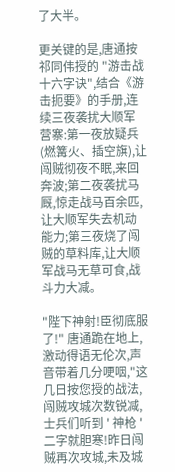了大半。

更关键的是,唐通按祁同伟授的 "游击战十六字诀",结合《游击扼要》的手册,连续三夜袭扰大顺军营寨:第一夜放疑兵(燃篝火、插空旗),让闯贼彻夜不眠,来回奔波;第二夜袭扰马厩,惊走战马百余匹,让大顺军失去机动能力;第三夜烧了闯贼的草料库,让大顺军战马无草可食,战斗力大减。

"陛下神射!臣彻底服了!" 唐通跪在地上,激动得语无伦次,声音带着几分哽咽,"这几日按您授的战法,闯贼攻城次数锐减,士兵们听到 ' 神枪 ' 二字就胆寒!昨日闯贼再次攻城,未及城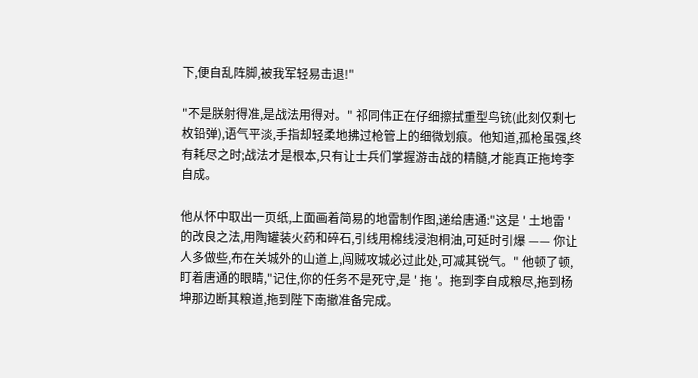下,便自乱阵脚,被我军轻易击退!"

"不是朕射得准,是战法用得对。" 祁同伟正在仔细擦拭重型鸟铳(此刻仅剩七枚铅弹),语气平淡,手指却轻柔地拂过枪管上的细微划痕。他知道,孤枪虽强,终有耗尽之时;战法才是根本,只有让士兵们掌握游击战的精髓,才能真正拖垮李自成。

他从怀中取出一页纸,上面画着简易的地雷制作图,递给唐通:"这是 ' 土地雷 ' 的改良之法,用陶罐装火药和碎石,引线用棉线浸泡桐油,可延时引爆 —— 你让人多做些,布在关城外的山道上,闯贼攻城必过此处,可减其锐气。" 他顿了顿,盯着唐通的眼睛,"记住,你的任务不是死守,是 ' 拖 '。拖到李自成粮尽,拖到杨坤那边断其粮道,拖到陛下南撤准备完成。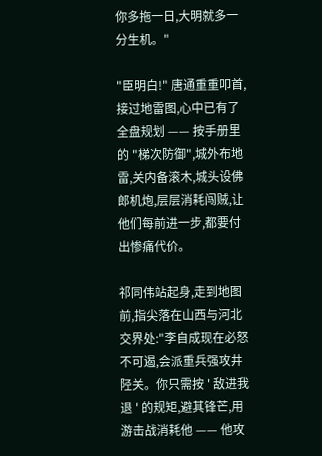你多拖一日,大明就多一分生机。"

"臣明白!" 唐通重重叩首,接过地雷图,心中已有了全盘规划 —— 按手册里的 "梯次防御",城外布地雷,关内备滚木,城头设佛郎机炮,层层消耗闯贼,让他们每前进一步,都要付出惨痛代价。

祁同伟站起身,走到地图前,指尖落在山西与河北交界处:"李自成现在必怒不可遏,会派重兵强攻井陉关。你只需按 ' 敌进我退 ' 的规矩,避其锋芒,用游击战消耗他 —— 他攻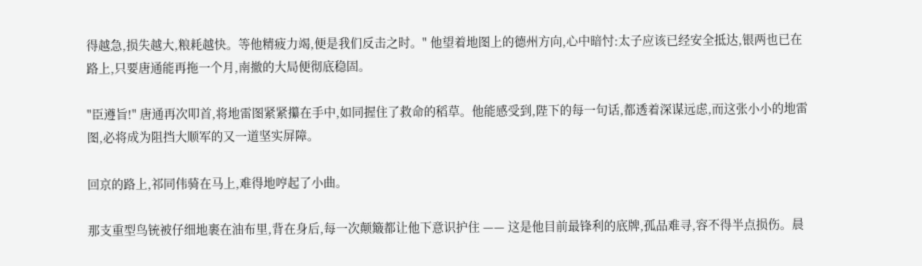得越急,损失越大,粮耗越快。等他精疲力竭,便是我们反击之时。" 他望着地图上的德州方向,心中暗忖:太子应该已经安全抵达,银两也已在路上,只要唐通能再拖一个月,南撤的大局便彻底稳固。

"臣遵旨!" 唐通再次叩首,将地雷图紧紧攥在手中,如同握住了救命的稻草。他能感受到,陛下的每一句话,都透着深谋远虑,而这张小小的地雷图,必将成为阻挡大顺军的又一道坚实屏障。

回京的路上,祁同伟骑在马上,难得地哼起了小曲。

那支重型鸟铳被仔细地裹在油布里,背在身后,每一次颠簸都让他下意识护住 —— 这是他目前最锋利的底牌,孤品难寻,容不得半点损伤。晨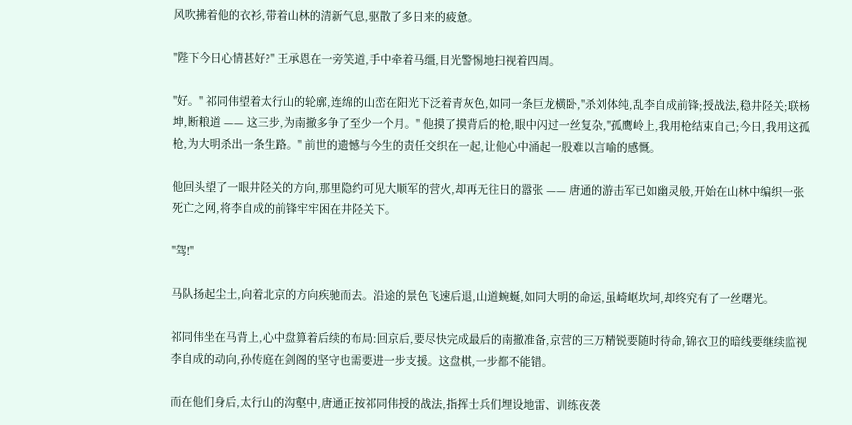风吹拂着他的衣衫,带着山林的清新气息,驱散了多日来的疲惫。

"陛下今日心情甚好?" 王承恩在一旁笑道,手中牵着马缰,目光警惕地扫视着四周。

"好。" 祁同伟望着太行山的轮廓,连绵的山峦在阳光下泛着青灰色,如同一条巨龙横卧,"杀刘体纯,乱李自成前锋;授战法,稳井陉关;联杨坤,断粮道 —— 这三步,为南撤多争了至少一个月。" 他摸了摸背后的枪,眼中闪过一丝复杂,"孤鹰岭上,我用枪结束自己;今日,我用这孤枪,为大明杀出一条生路。" 前世的遗憾与今生的责任交织在一起,让他心中涌起一股难以言喻的感慨。

他回头望了一眼井陉关的方向,那里隐约可见大顺军的营火,却再无往日的嚣张 —— 唐通的游击军已如幽灵般,开始在山林中编织一张死亡之网,将李自成的前锋牢牢困在井陉关下。

"驾!"

马队扬起尘土,向着北京的方向疾驰而去。沿途的景色飞速后退,山道蜿蜒,如同大明的命运,虽崎岖坎坷,却终究有了一丝曙光。

祁同伟坐在马背上,心中盘算着后续的布局:回京后,要尽快完成最后的南撤准备,京营的三万精锐要随时待命,锦衣卫的暗线要继续监视李自成的动向,孙传庭在剑阁的坚守也需要进一步支援。这盘棋,一步都不能错。

而在他们身后,太行山的沟壑中,唐通正按祁同伟授的战法,指挥士兵们埋设地雷、训练夜袭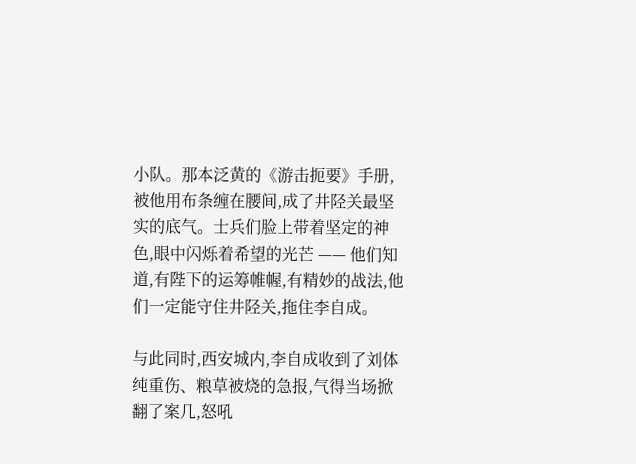小队。那本泛黄的《游击扼要》手册,被他用布条缠在腰间,成了井陉关最坚实的底气。士兵们脸上带着坚定的神色,眼中闪烁着希望的光芒 —— 他们知道,有陛下的运筹帷幄,有精妙的战法,他们一定能守住井陉关,拖住李自成。

与此同时,西安城内,李自成收到了刘体纯重伤、粮草被烧的急报,气得当场掀翻了案几,怒吼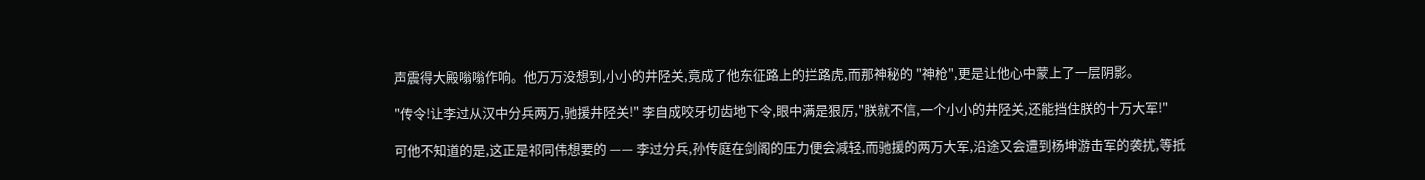声震得大殿嗡嗡作响。他万万没想到,小小的井陉关,竟成了他东征路上的拦路虎,而那神秘的 "神枪",更是让他心中蒙上了一层阴影。

"传令!让李过从汉中分兵两万,驰援井陉关!" 李自成咬牙切齿地下令,眼中满是狠厉,"朕就不信,一个小小的井陉关,还能挡住朕的十万大军!"

可他不知道的是,这正是祁同伟想要的 —— 李过分兵,孙传庭在剑阁的压力便会减轻,而驰援的两万大军,沿途又会遭到杨坤游击军的袭扰,等抵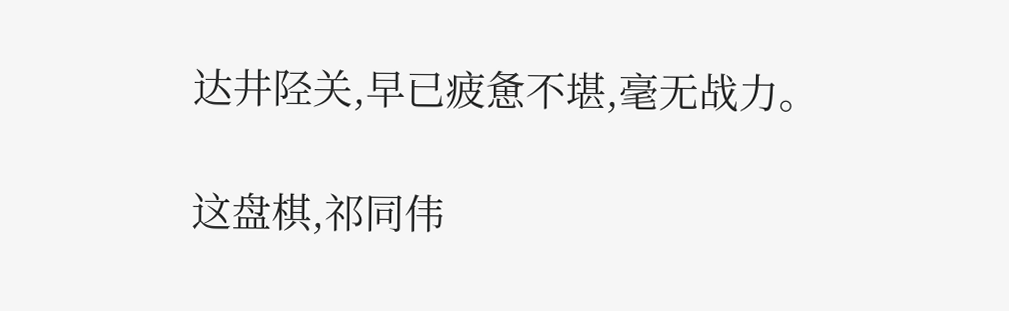达井陉关,早已疲惫不堪,毫无战力。

这盘棋,祁同伟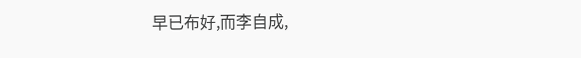早已布好,而李自成,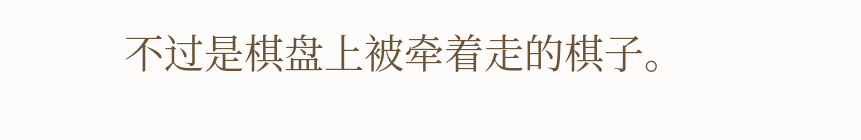不过是棋盘上被牵着走的棋子。